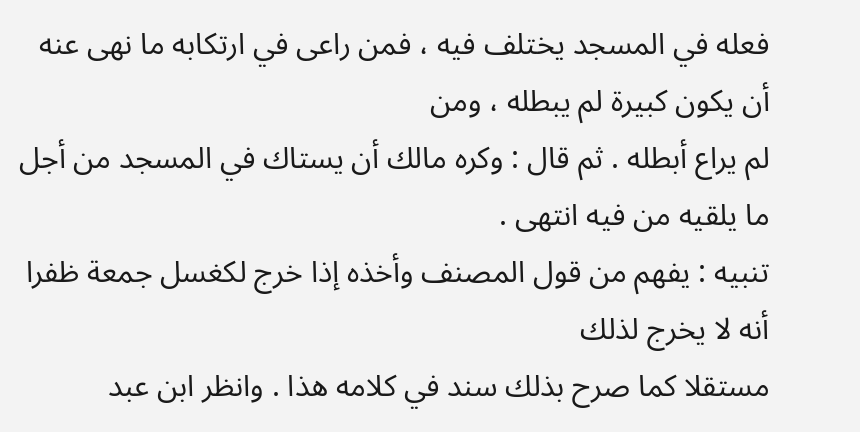فعله في المسجد يختلف فيه ، فمن راعى في ارتكابه ما نهى عنه أن يكون كبيرة لم يبطله ، ومن
لم يراع أبطله . ثم قال : وكره مالك أن يستاك في المسجد من أجل ما يلقيه من فيه انتهى .
تنبيه : يفهم من قول المصنف وأخذه إذا خرج لكغسل جمعة ظفرا أنه لا يخرج لذلك
مستقلا كما صرح بذلك سند في كلامه هذا . وانظر ابن عبد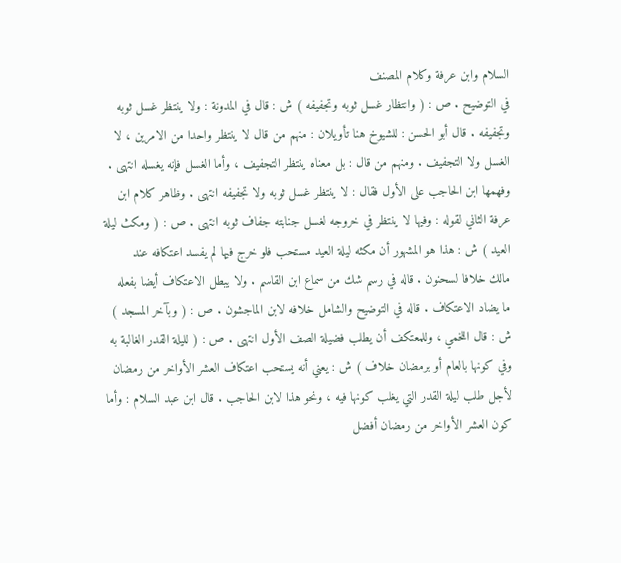السلام وابن عرفة وكلام المصنف
في التوضيح . ص : ( وانتظار غسل ثوبه وتجفيفه ) ش : قال في المدونة : ولا ينتظر غسل ثوبه
وتجفيفه . قال أبو الحسن : للشيوخ هنا تأويلان : منهم من قال لا ينتظر واحدا من الامرين ، لا
الغسل ولا التجفيف . ومنهم من قال : بل معناه ينتظر التجفيف ، وأما الغسل فإنه يغسله انتهى .
وفهمها ابن الحاجب على الأول فقال : لا ينتظر غسل ثوبه ولا تجفيفه انتهى . وظاهر كلام ابن
عرفة الثاني لقوله : وفيها لا ينتظر في خروجه لغسل جنابته جفاف ثوبه انتهى . ص : ( ومكث ليلة
العيد ) ش : هذا هو المشهور أن مكثه ليلة العيد مستحب فلو خرج فيها لم يفسد اعتكافه عند
مالك خلافا لسحنون . قاله في رسم شك من سماع ابن القاسم . ولا يبطل الاعتكاف أيضا بفعله
ما يضاد الاعتكاف . قاله في التوضيح والشامل خلافه لابن الماجشون . ص : ( وبآخر المسجد )
ش : قال اللخمي ، وللمعتكف أن يطلب فضيلة الصف الأول انتهى . ص : ( لليلة القدر الغالبة به
وفي كونها بالعام أو برمضان خلاف ) ش : يعني أنه يستحب اعتكاف العشر الأواخر من رمضان
لأجل طلب ليلة القدر التي يغلب كونها فيه ، ونحو هذا لابن الحاجب . قال ابن عبد السلام : وأما
كون العشر الأواخر من رمضان أفضل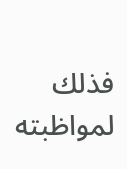فذلك لمواظبته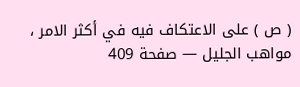( ص ) على الاعتكاف فيه في أكثر الامر ،
مواهب الجليل — صفحة 409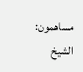مساهمون: الشيخ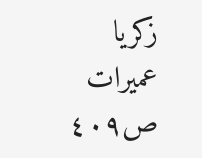زكريا عميرات
ص٤٠٩